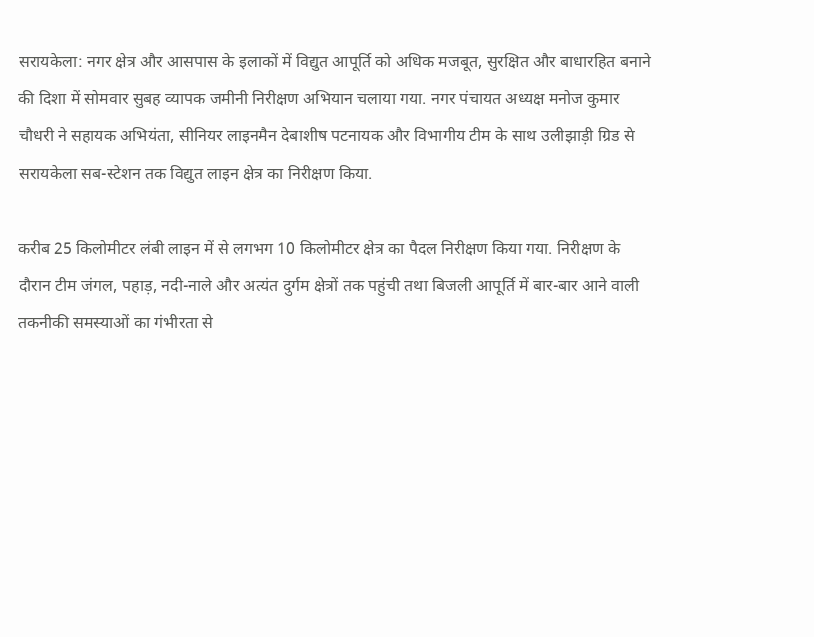सरायकेला: नगर क्षेत्र और आसपास के इलाकों में विद्युत आपूर्ति को अधिक मजबूत, सुरक्षित और बाधारहित बनाने की दिशा में सोमवार सुबह व्यापक जमीनी निरीक्षण अभियान चलाया गया. नगर पंचायत अध्यक्ष मनोज कुमार चौधरी ने सहायक अभियंता, सीनियर लाइनमैन देबाशीष पटनायक और विभागीय टीम के साथ उलीझाड़ी ग्रिड से सरायकेला सब-स्टेशन तक विद्युत लाइन क्षेत्र का निरीक्षण किया.

करीब 25 किलोमीटर लंबी लाइन में से लगभग 10 किलोमीटर क्षेत्र का पैदल निरीक्षण किया गया. निरीक्षण के दौरान टीम जंगल, पहाड़, नदी-नाले और अत्यंत दुर्गम क्षेत्रों तक पहुंची तथा बिजली आपूर्ति में बार-बार आने वाली तकनीकी समस्याओं का गंभीरता से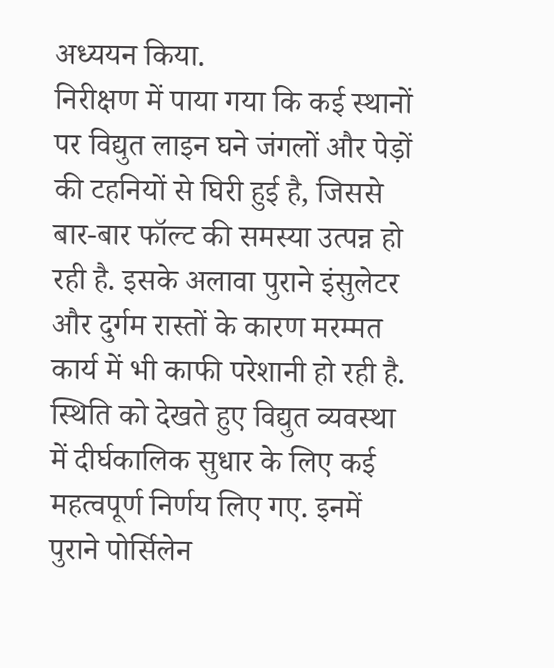अध्ययन किया.
निरीक्षण में पाया गया कि कई स्थानों पर विद्युत लाइन घने जंगलों और पेड़ों की टहनियों से घिरी हुई है, जिससे बार-बार फॉल्ट की समस्या उत्पन्न हो रही है. इसके अलावा पुराने इंसुलेटर और दुर्गम रास्तों के कारण मरम्मत कार्य में भी काफी परेशानी हो रही है.
स्थिति को देखते हुए विद्युत व्यवस्था में दीर्घकालिक सुधार के लिए कई महत्वपूर्ण निर्णय लिए गए. इनमें पुराने पोर्सिलेन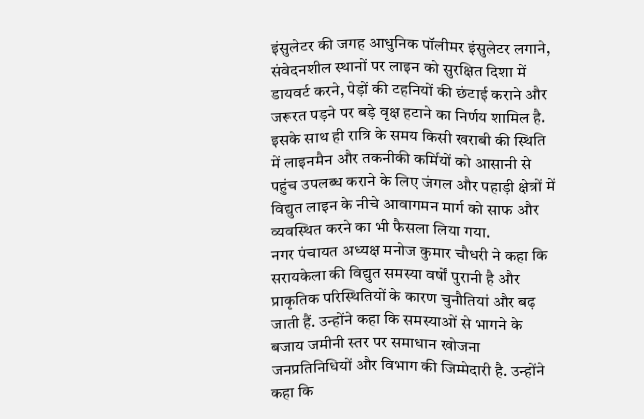इंसुलेटर की जगह आधुनिक पॉलीमर इंसुलेटर लगाने, संवेदनशील स्थानों पर लाइन को सुरक्षित दिशा में डायवर्ट करने, पेड़ों की टहनियों की छंटाई कराने और जरूरत पड़ने पर बड़े वृक्ष हटाने का निर्णय शामिल है. इसके साथ ही रात्रि के समय किसी खराबी की स्थिति में लाइनमैन और तकनीकी कर्मियों को आसानी से पहुंच उपलब्ध कराने के लिए जंगल और पहाड़ी क्षेत्रों में विद्युत लाइन के नीचे आवागमन मार्ग को साफ और व्यवस्थित करने का भी फैसला लिया गया.
नगर पंचायत अध्यक्ष मनोज कुमार चौधरी ने कहा कि सरायकेला की विद्युत समस्या वर्षों पुरानी है और प्राकृतिक परिस्थितियों के कारण चुनौतियां और बढ़ जाती हैं. उन्होंने कहा कि समस्याओं से भागने के बजाय जमीनी स्तर पर समाधान खोजना जनप्रतिनिधियों और विभाग की जिम्मेदारी है. उन्होंने कहा कि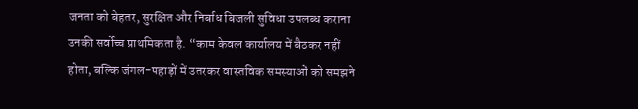जनता को बेहतर, सुरक्षित और निर्बाध बिजली सुविधा उपलब्ध कराना उनकी सर्वोच्च प्राथमिकता है. “काम केवल कार्यालय में बैठकर नहीं होता, बल्कि जंगल-पहाड़ों में उतरकर वास्तविक समस्याओं को समझने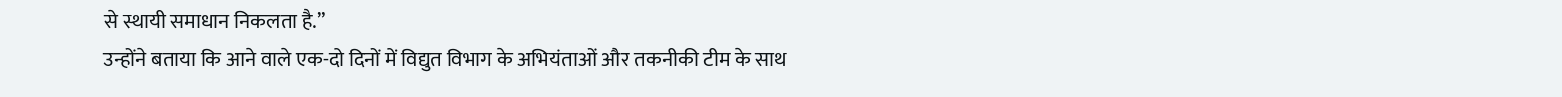से स्थायी समाधान निकलता है.”
उन्होंने बताया कि आने वाले एक-दो दिनों में विद्युत विभाग के अभियंताओं और तकनीकी टीम के साथ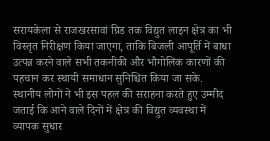सरायकेला से राजखरसावां ग्रिड तक विद्युत लाइन क्षेत्र का भी विस्तृत निरीक्षण किया जाएगा, ताकि बिजली आपूर्ति में बाधा उत्पन्न करने वाले सभी तकनीकी और भौगोलिक कारणों की पहचान कर स्थायी समाधान सुनिश्चित किया जा सके. स्थानीय लोगों ने भी इस पहल की सराहना करते हुए उम्मीद जताई कि आने वाले दिनों में क्षेत्र की विद्युत व्यवस्था में व्यापक सुधार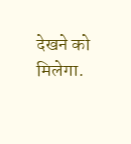देखने को मिलेगा.